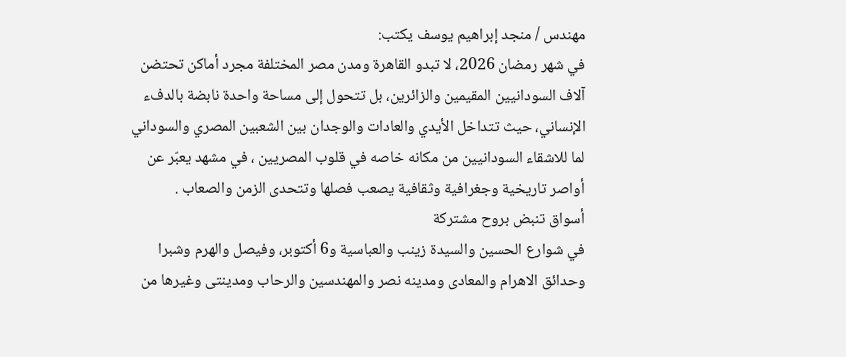مهندس / منجد إبراهيم يوسف يكتب:
في شهر رمضان 2026، لا تبدو القاهرة ومدن مصر المختلفة مجرد أماكن تحتضن آلاف السودانيين المقيمين والزائرين، بل تتحول إلى مساحة واحدة نابضة بالدفء الإنساني، حيث تتداخل الأيدي والعادات والوجدان بين الشعبين المصري والسوداني لما للاشقاء السودانيين من مكانه خاصه في قلوب المصريين ، في مشهد يعبّر عن أواصر تاريخية وجغرافية وثقافية يصعب فصلها وتتحدى الزمن والصعاب .
أسواق تنبض بروح مشتركة
في شوارع الحسين والسيدة زينب والعباسية و6 أكتوبر، وفيصل والهرم وشبرا وحدائق الاهرام والمعادى ومدينه نصر والمهندسين والرحاب ومدينتى وغيرها من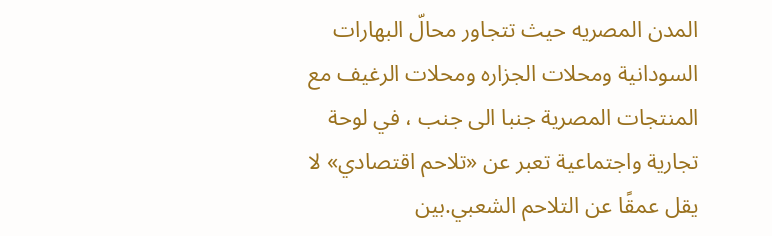المدن المصريه حيث تتجاور محالّ البهارات السودانية ومحلات الجزاره ومحلات الرغيف مع المنتجات المصرية جنبا الى جنب ، في لوحة تجارية واجتماعية تعبر عن «تلاحم اقتصادي» لا يقل عمقًا عن التلاحم الشعبي.بين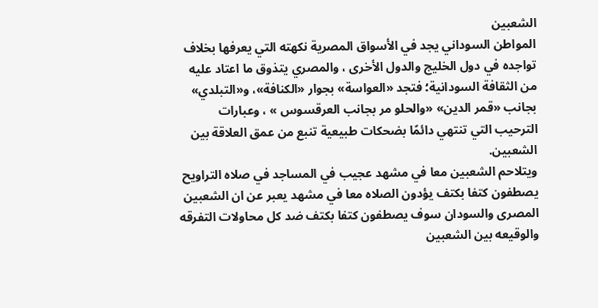الشعبين
المواطن السوداني يجد في الأسواق المصرية نكهته التي يعرفها بخلاف تواجده في دول الخليج والدول الأخرى ، والمصري يتذوق ما اعتاد عليه من الثقافة السودانية؛ فتجد «العواسة» بجوار «الكنافة»، و«التبلدي» بجانب «قمر الدين» «والحلو مر بجانب العرقسوس » ، وعبارات الترحيب التي تنتهي دائمًا بضحكات طبيعية تنبع من عمق العلاقة بين الشعبين.
ويتلاحم الشعبين معا في مشهد عجيب في المساجد في صلاه التراويح يصطفون كتفا بكتف يؤدون الصلاه معا في مشهد يعبر عن ان الشعبين المصرى والسودان سوف يصطفون كتفا بكتف ضد كل محاولات التفرقه والوقيعه بين الشعبين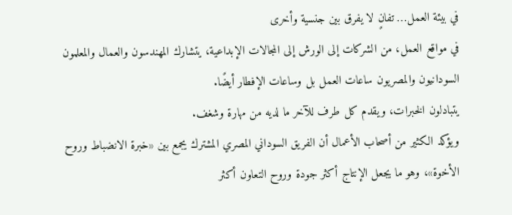في بيئة العمل… تفانٍ لا يفرق بين جنسية وأخرى
في مواقع العمل، من الشركات إلى الورش إلى المجالات الإبداعية، يتشارك المهندسون والعمال والمعلمون السودانيون والمصريون ساعات العمل بل وساعات الإفطار أيضًا.
يتبادلون الخبرات، ويقدم كل طرف للآخر ما لديه من مهارة وشغف.
ويؤكد الكثير من أصحاب الأعمال أن الفريق السوداني المصري المشترك يجمع بين «خبرة الانضباط وروح الأخوة»، وهو ما يجعل الإنتاج أكثر جودة وروح التعاون أكثر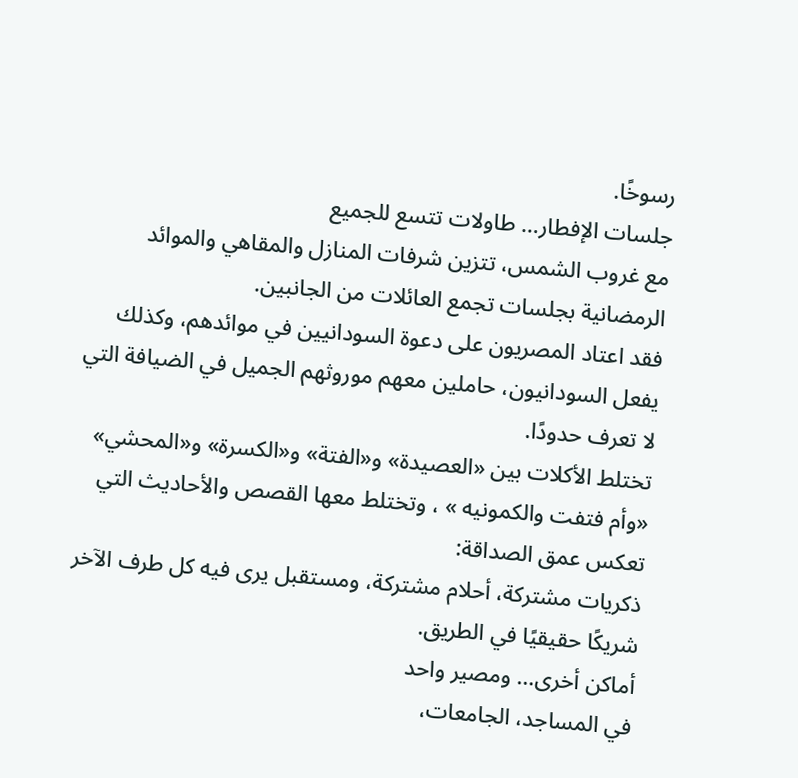رسوخًا.
جلسات الإفطار… طاولات تتسع للجميع
مع غروب الشمس، تتزين شرفات المنازل والمقاهي والموائد الرمضانية بجلسات تجمع العائلات من الجانبين.
فقد اعتاد المصريون على دعوة السودانيين في موائدهم، وكذلك يفعل السودانيون، حاملين معهم موروثهم الجميل في الضيافة التي لا تعرف حدودًا.
تختلط الأكلات بين «العصيدة» و«الفتة» و«الكسرة» و«المحشي» «وأم فتفت والكمونيه » ، وتختلط معها القصص والأحاديث التي تعكس عمق الصداقة:
ذكريات مشتركة، أحلام مشتركة، ومستقبل يرى فيه كل طرف الآخر شريكًا حقيقيًا في الطريق.
أماكن أخرى… ومصير واحد
في المساجد، الجامعات،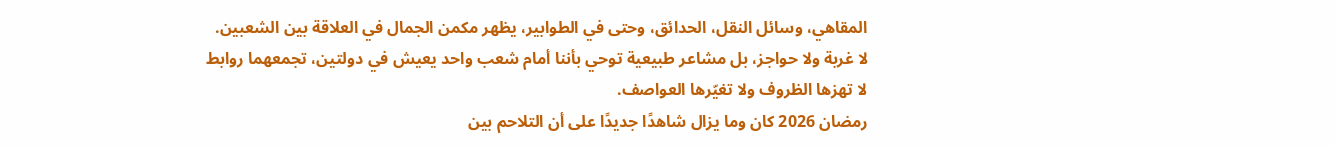المقاهي، وسائل النقل، الحدائق، وحتى في الطوابير، يظهر مكمن الجمال في العلاقة بين الشعبين.
لا غربة ولا حواجز، بل مشاعر طبيعية توحي بأننا أمام شعب واحد يعيش في دولتين، تجمعهما روابط لا تهزها الظروف ولا تغيّرها العواصف.
رمضان 2026 كان وما يزال شاهدًا جديدًا على أن التلاحم بين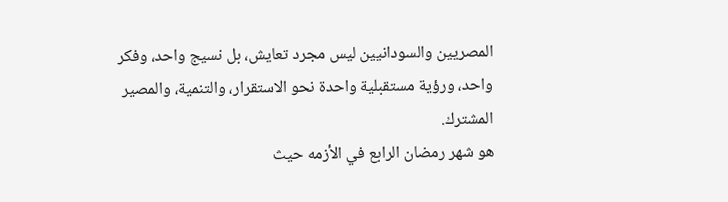المصريين والسودانيين ليس مجرد تعايش، بل نسيج واحد، وفكر واحد، ورؤية مستقبلية واحدة نحو الاستقرار، والتنمية، والمصير المشترك.
هو شهر رمضان الرابع في الأزمه حيث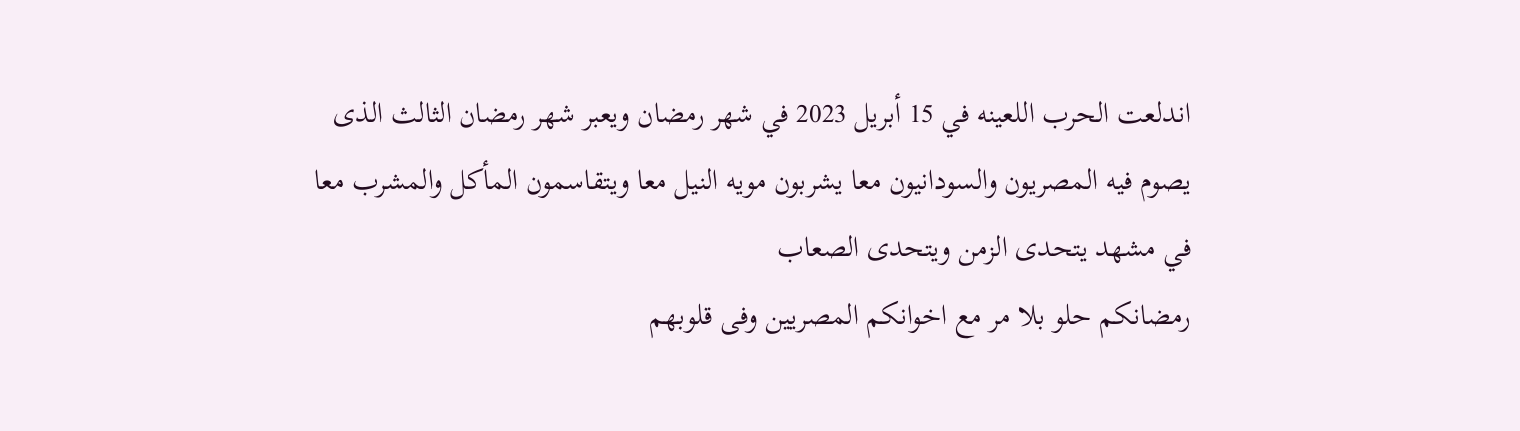اندلعت الحرب اللعينه في 15 أبريل 2023 في شهر رمضان ويعبر شهر رمضان الثالث الذى يصوم فيه المصريون والسودانيون معا يشربون مويه النيل معا ويتقاسمون المأكل والمشرب معا في مشهد يتحدى الزمن ويتحدى الصعاب
رمضانكم حلو بلا مر مع اخوانكم المصريين وفى قلوبهم